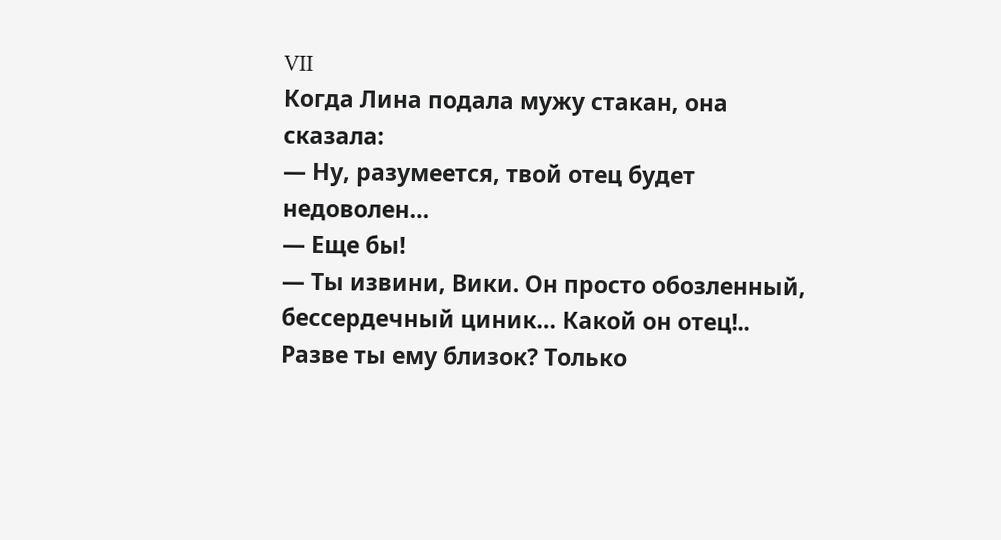VII
Когда Лина подала мужу стакан, она сказала:
— Ну, разумеется, твой отец будет недоволен…
— Еще бы!
— Ты извини, Вики. Он просто обозленный, бессердечный циник… Какой он отец!.. Разве ты ему близок? Только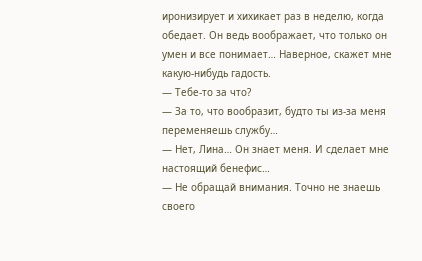иронизирует и хихикает раз в неделю, когда обедает. Он ведь воображает, что только он умен и все понимает… Наверное, скажет мне какую-нибудь гадость.
— Тебе-то за что?
— За то, что вообразит, будто ты из-за меня переменяешь службу…
— Нет, Лина… Он знает меня. И сделает мне настоящий бенефис…
— Не обращай внимания. Точно не знаешь своего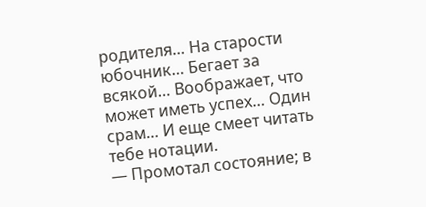родителя… На старости юбочник… Бегает за всякой… Воображает, что может иметь успех… Один срам… И еще смеет читать тебе нотации.
— Промотал состояние; в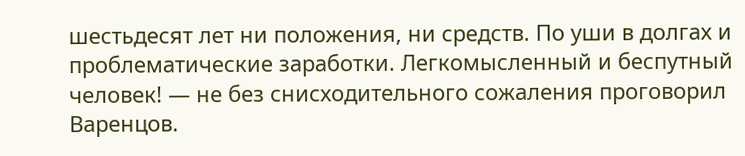шестьдесят лет ни положения, ни средств. По уши в долгах и проблематические заработки. Легкомысленный и беспутный человек! — не без снисходительного сожаления проговорил Варенцов.